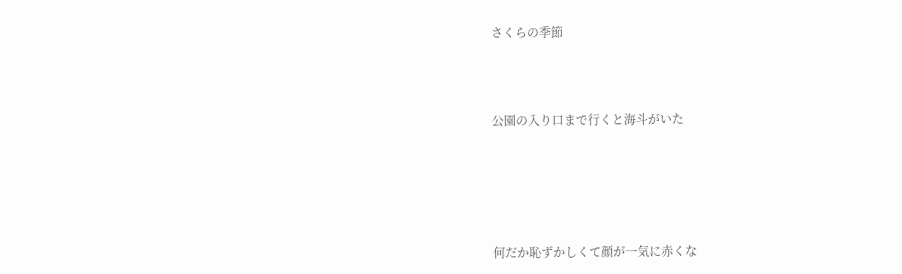さくらの季節



公園の入り口まで行くと海斗がいた





何だか恥ずかしくて顔が一気に赤くな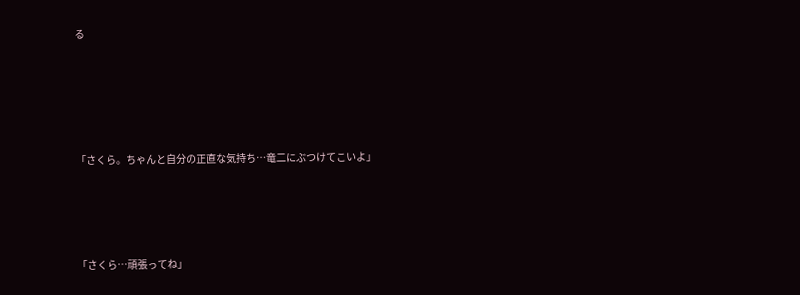る





「さくら。ちゃんと自分の正直な気持ち…竜二にぶつけてこいよ」




「さくら…頑張ってね」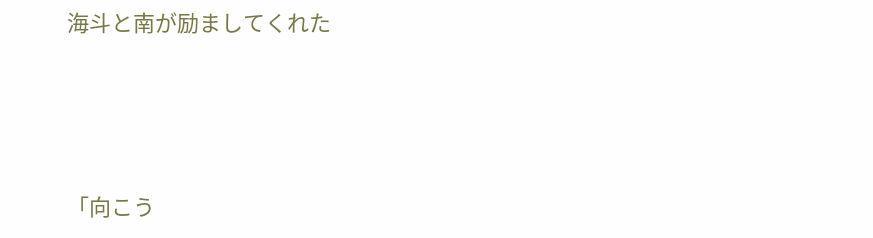海斗と南が励ましてくれた





「向こう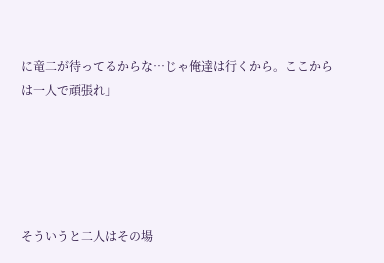に竜二が待ってるからな…じゃ俺達は行くから。ここからは一人で頑張れ」





そういうと二人はその場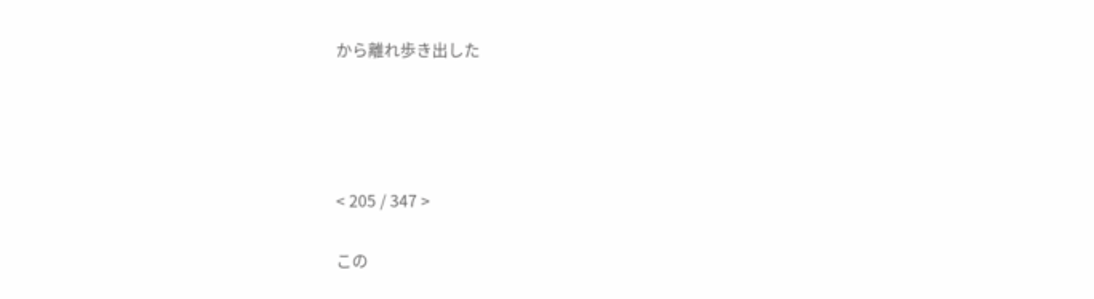から離れ歩き出した




< 205 / 347 >

この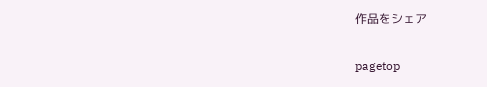作品をシェア

pagetop